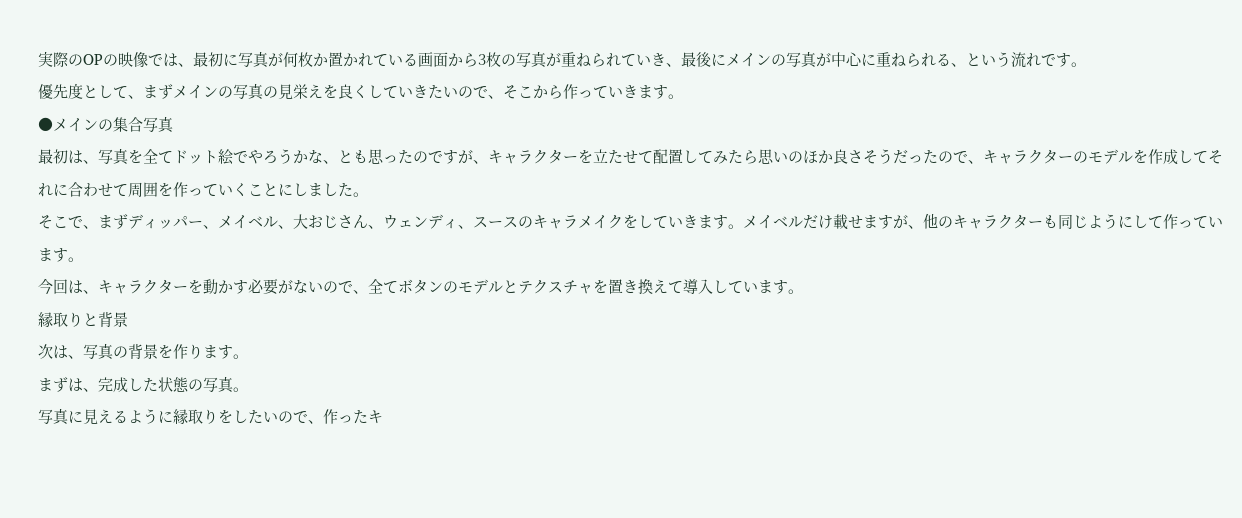実際のOPの映像では、最初に写真が何枚か置かれている画面から3枚の写真が重ねられていき、最後にメインの写真が中心に重ねられる、という流れです。
優先度として、まずメインの写真の見栄えを良くしていきたいので、そこから作っていきます。
●メインの集合写真
最初は、写真を全てドット絵でやろうかな、とも思ったのですが、キャラクターを立たせて配置してみたら思いのほか良さそうだったので、キャラクターのモデルを作成してそれに合わせて周囲を作っていくことにしました。
そこで、まずディッパー、メイベル、大おじさん、ウェンディ、スースのキャラメイクをしていきます。メイベルだけ載せますが、他のキャラクターも同じようにして作っています。
今回は、キャラクターを動かす必要がないので、全てボタンのモデルとテクスチャを置き換えて導入しています。
縁取りと背景
次は、写真の背景を作ります。
まずは、完成した状態の写真。
写真に見えるように縁取りをしたいので、作ったキ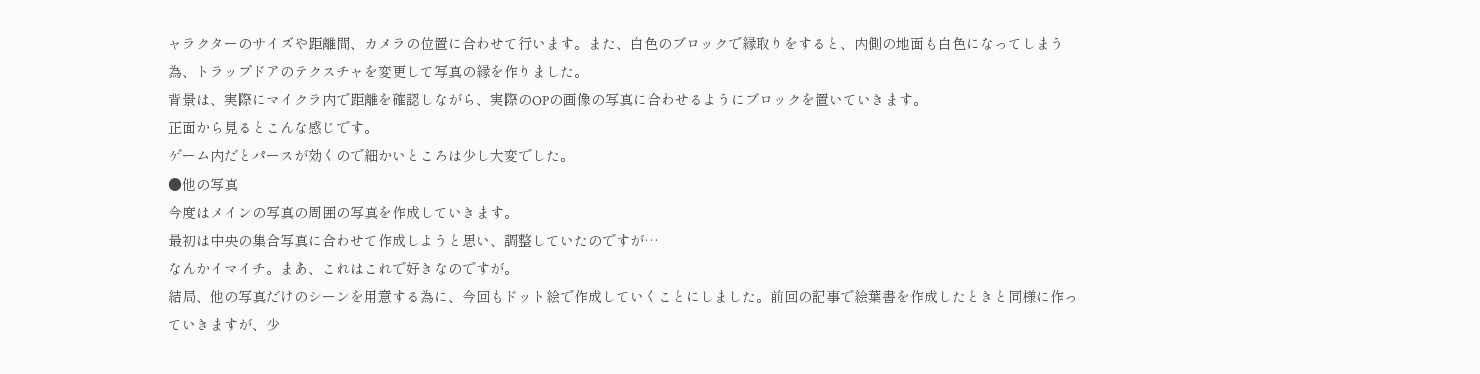ャラクターのサイズや距離間、カメラの位置に合わせて行います。また、白色のブロックで縁取りをすると、内側の地面も白色になってしまう為、トラップドアのテクスチャを変更して写真の縁を作りました。
背景は、実際にマイクラ内で距離を確認しながら、実際のOPの画像の写真に合わせるようにブロックを置いていきます。
正面から見るとこんな感じです。
ゲーム内だとパースが効くので細かいところは少し大変でした。
●他の写真
今度はメインの写真の周囲の写真を作成していきます。
最初は中央の集合写真に合わせて作成しようと思い、調整していたのですが…
なんかイマイチ。まあ、これはこれで好きなのですが。
結局、他の写真だけのシーンを用意する為に、今回もドット絵で作成していくことにしました。前回の記事で絵葉書を作成したときと同様に作っていきますが、少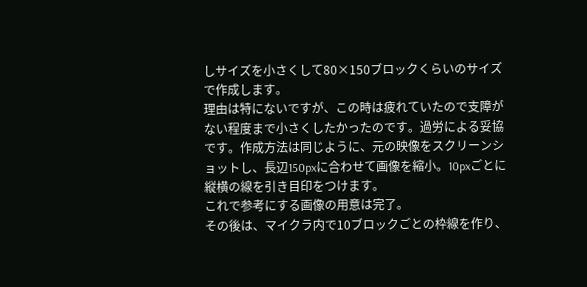しサイズを小さくして80×150ブロックくらいのサイズで作成します。
理由は特にないですが、この時は疲れていたので支障がない程度まで小さくしたかったのです。過労による妥協です。作成方法は同じように、元の映像をスクリーンショットし、長辺150pxに合わせて画像を縮小。10pxごとに縦横の線を引き目印をつけます。
これで参考にする画像の用意は完了。
その後は、マイクラ内で10ブロックごとの枠線を作り、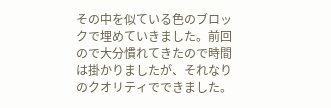その中を似ている色のブロックで埋めていきました。前回ので大分慣れてきたので時間は掛かりましたが、それなりのクオリティでできました。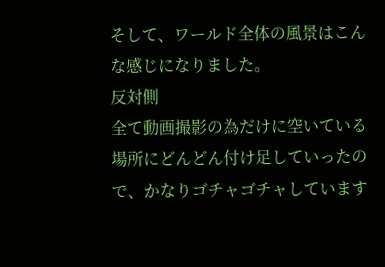そして、ワールド全体の風景はこんな感じになりました。
反対側
全て動画撮影の為だけに空いている場所にどんどん付け足していったので、かなりゴチャゴチャしています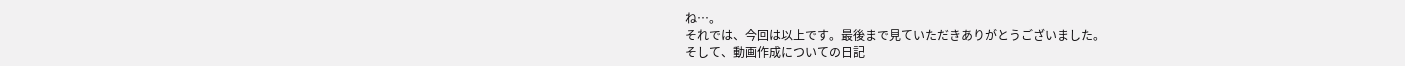ね…。
それでは、今回は以上です。最後まで見ていただきありがとうございました。
そして、動画作成についての日記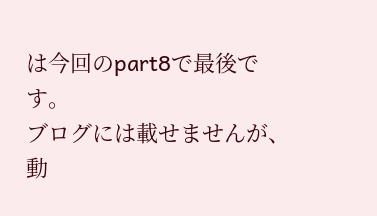は今回のpart8で最後です。
ブログには載せませんが、動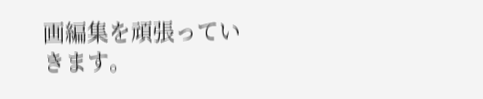画編集を頑張っていきます。